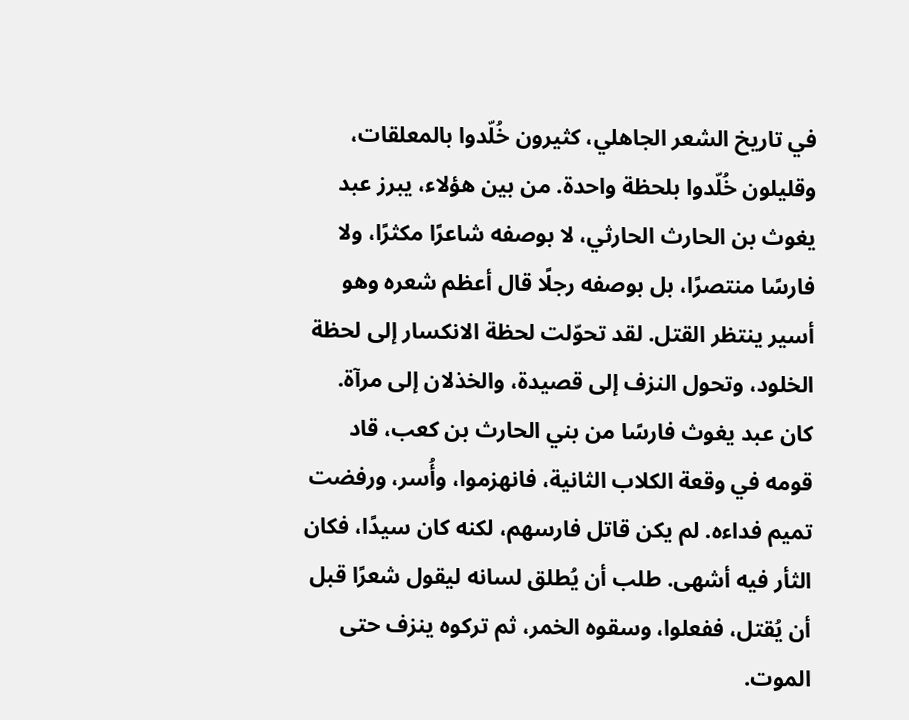في تاريخ الشعر الجاهلي، كثيرون خُلّدوا بالمعلقات، وقليلون خُلّدوا بلحظة واحدة. من بين هؤلاء، يبرز عبد يغوث بن الحارث الحارثي، لا بوصفه شاعرًا مكثرًا، ولا فارسًا منتصرًا، بل بوصفه رجلًا قال أعظم شعره وهو أسير ينتظر القتل. لقد تحوّلت لحظة الانكسار إلى لحظة الخلود، وتحول النزف إلى قصيدة، والخذلان إلى مرآة.
كان عبد يغوث فارسًا من بني الحارث بن كعب، قاد قومه في وقعة الكلاب الثانية، فانهزموا، وأُسر، ورفضت تميم فداءه. لم يكن قاتل فارسهم، لكنه كان سيدًا، فكان الثأر فيه أشهى. طلب أن يُطلق لسانه ليقول شعرًا قبل أن يُقتل، ففعلوا، وسقوه الخمر، ثم تركوه ينزف حتى الموت.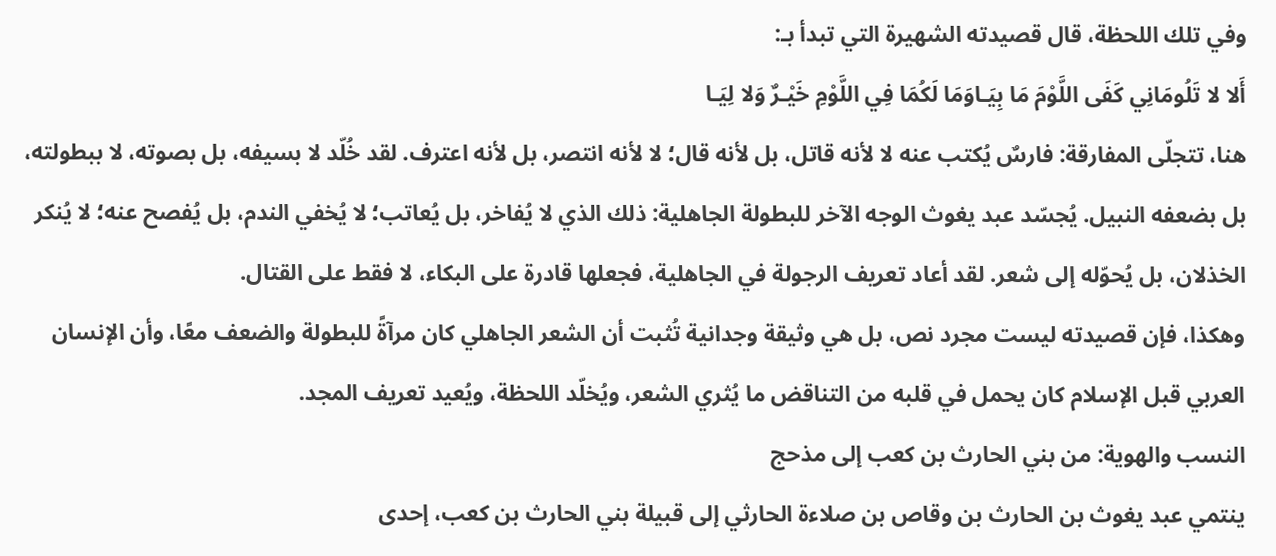وفي تلك اللحظة، قال قصيدته الشهيرة التي تبدأ بـ:
أَلا لا تَلُومَانِي كَفَى اللَّوْمَ مَا بِيَـاوَمَا لَكُمَا فِي اللَّوْمِ خَيْـرٌ وَلا لِيَـا
هنا، تتجلّى المفارقة: فارسٌ يُكتب عنه لا لأنه قاتل، بل لأنه قال؛ لا لأنه انتصر، بل لأنه اعترف. لقد خُلّد لا بسيفه، بل بصوته، لا ببطولته، بل بضعفه النبيل. يُجسّد عبد يغوث الوجه الآخر للبطولة الجاهلية: ذلك الذي لا يُفاخر، بل يُعاتب؛ لا يُخفي الندم، بل يُفصح عنه؛ لا يُنكر الخذلان، بل يُحوّله إلى شعر. لقد أعاد تعريف الرجولة في الجاهلية، فجعلها قادرة على البكاء، لا فقط على القتال.
وهكذا، فإن قصيدته ليست مجرد نص، بل هي وثيقة وجدانية تُثبت أن الشعر الجاهلي كان مرآةً للبطولة والضعف معًا، وأن الإنسان العربي قبل الإسلام كان يحمل في قلبه من التناقض ما يُثري الشعر، ويُخلّد اللحظة، ويُعيد تعريف المجد.
النسب والهوية: من بني الحارث بن كعب إلى مذحج
ينتمي عبد يغوث بن الحارث بن وقاص بن صلاءة الحارثي إلى قبيلة بني الحارث بن كعب، إحدى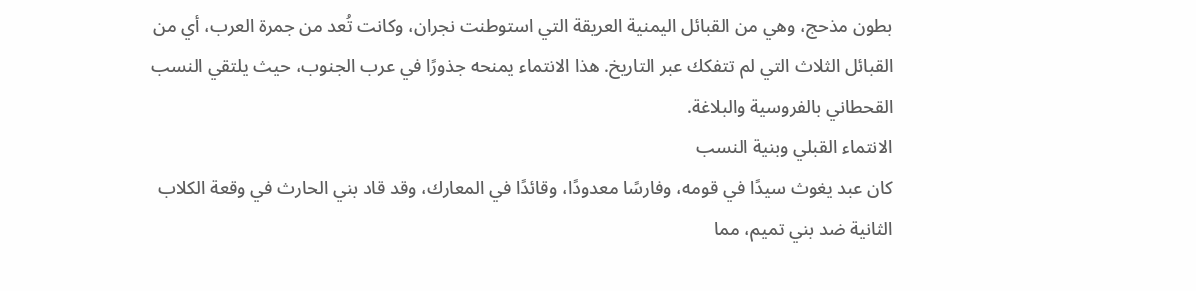بطون مذحج، وهي من القبائل اليمنية العريقة التي استوطنت نجران، وكانت تُعد من جمرة العرب، أي من القبائل الثلاث التي لم تتفكك عبر التاريخ. هذا الانتماء يمنحه جذورًا في عرب الجنوب، حيث يلتقي النسب القحطاني بالفروسية والبلاغة.
الانتماء القبلي وبنية النسب
كان عبد يغوث سيدًا في قومه، وفارسًا معدودًا، وقائدًا في المعارك، وقد قاد بني الحارث في وقعة الكلاب الثانية ضد بني تميم، مما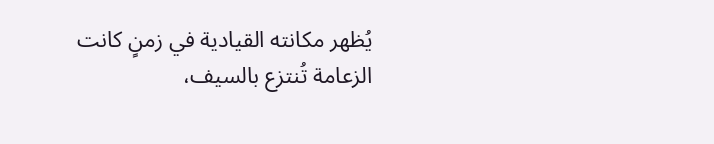يُظهر مكانته القيادية في زمنٍ كانت الزعامة تُنتزع بالسيف،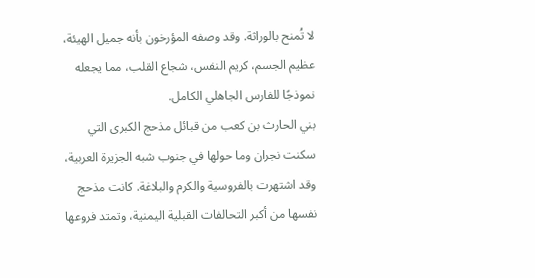لا تُمنح بالوراثة. وقد وصفه المؤرخون بأنه جميل الهيئة، عظيم الجسم، كريم النفس، شجاع القلب، مما يجعله نموذجًا للفارس الجاهلي الكامل.
بني الحارث بن كعب من قبائل مذحج الكبرى التي سكنت نجران وما حولها في جنوب شبه الجزيرة العربية، وقد اشتهرت بالفروسية والكرم والبلاغة. كانت مذحج نفسها من أكبر التحالفات القبلية اليمنية، وتمتد فروعها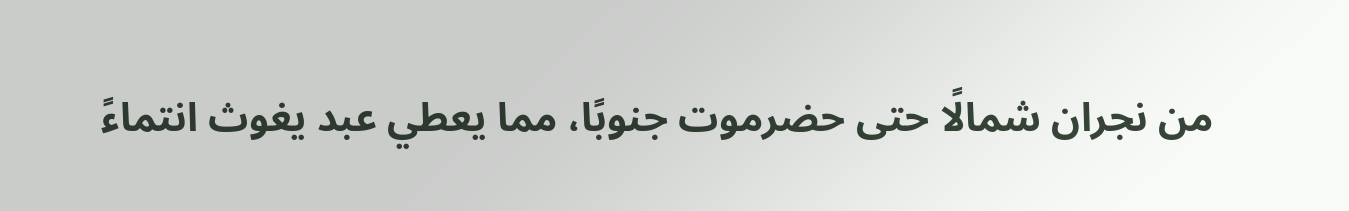من نجران شمالًا حتى حضرموت جنوبًا، مما يعطي عبد يغوث انتماءً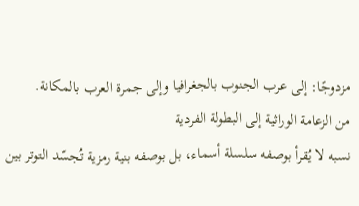مزدوجًا: إلى عرب الجنوب بالجغرافيا وإلى جمرة العرب بالمكانة.
من الزعامة الوراثية إلى البطولة الفردية
نسبه لا يُقرأ بوصفه سلسلة أسماء، بل بوصفه بنية رمزية تُجسّد التوتر بين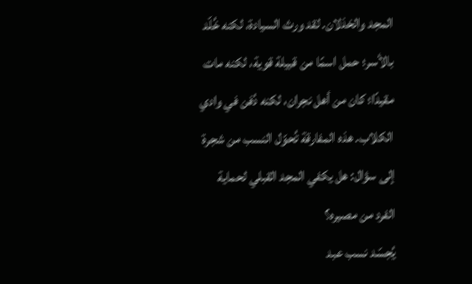المجد والخذلان. لقد ورث السيادة، لكنه خُلّد بالأسر؛ حمل اسمًا من قبيلة قوية، لكنه مات مقيدًا؛ كان من أهل نجران، لكنه دُفن في وادي الكلاب. هذه المفارقة تُحوّل النسب من شجرة إلى سؤال: هل يكفي المجد القبلي لحماية الفرد من مصيره؟
يُجسّد نسب عبد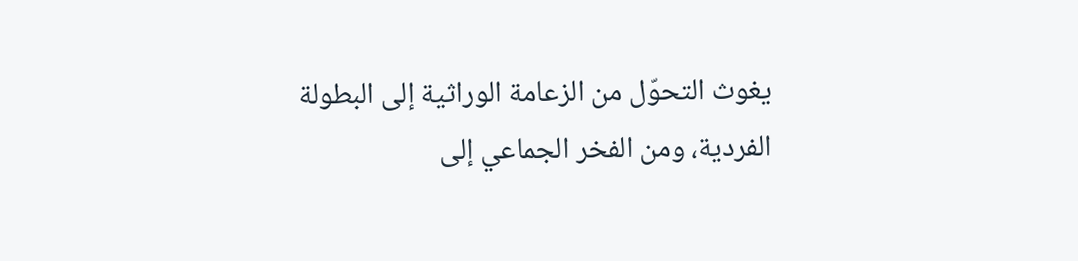يغوث التحوّل من الزعامة الوراثية إلى البطولة الفردية، ومن الفخر الجماعي إلى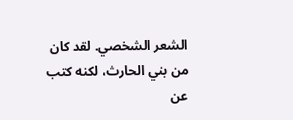الشعر الشخصي. لقد كان من بني الحارث، لكنه كتب عن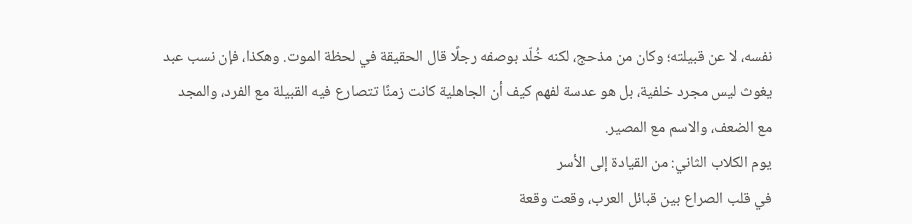نفسه، لا عن قبيلته؛ وكان من مذحج، لكنه خُلّد بوصفه رجلًا قال الحقيقة في لحظة الموت. وهكذا، فإن نسب عبد يغوث ليس مجرد خلفية، بل هو عدسة لفهم كيف أن الجاهلية كانت زمنًا تتصارع فيه القبيلة مع الفرد، والمجد مع الضعف، والاسم مع المصير.
يوم الكلاب الثاني: من القيادة إلى الأسر
في قلب الصراع بين قبائل العرب، وقعت وقعة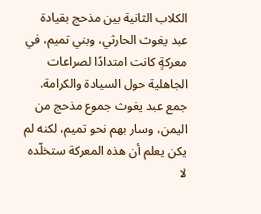الكلاب الثانية بين مذحج بقيادة عبد يغوث الحارثي، وبني تميم، في معركةٍ كانت امتدادًا لصراعات الجاهلية حول السيادة والكرامة. جمع عبد يغوث جموع مذحج من اليمن، وسار بهم نحو تميم، لكنه لم يكن يعلم أن هذه المعركة ستخلّده لا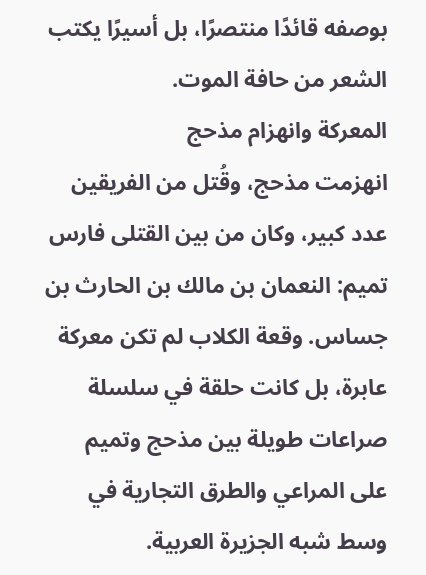بوصفه قائدًا منتصرًا، بل أسيرًا يكتب الشعر من حافة الموت.
المعركة وانهزام مذحج
انهزمت مذحج، وقُتل من الفريقين عدد كبير، وكان من بين القتلى فارس تميم: النعمان بن مالك بن الحارث بن جساس. وقعة الكلاب لم تكن معركة عابرة، بل كانت حلقة في سلسلة صراعات طويلة بين مذحج وتميم على المراعي والطرق التجارية في وسط شبه الجزيرة العربية.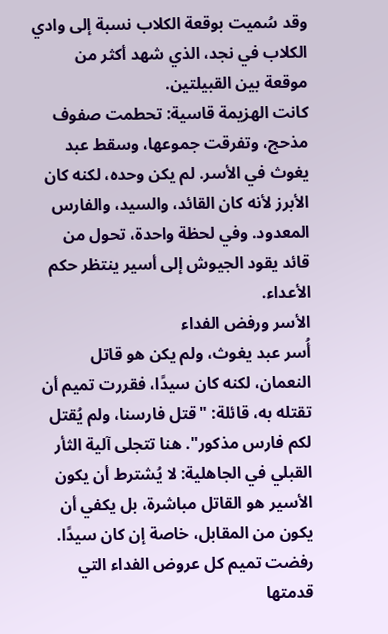وقد سُميت بوقعة الكلاب نسبة إلى وادي الكلاب في نجد، الذي شهد أكثر من موقعة بين القبيلتين.
كانت الهزيمة قاسية: تحطمت صفوف مذحج، وتفرقت جموعها، وسقط عبد يغوث في الأسر. لم يكن وحده، لكنه كان الأبرز لأنه كان القائد، والسيد، والفارس المعدود. وفي لحظة واحدة، تحول من قائد يقود الجيوش إلى أسير ينتظر حكم الأعداء.
الأسر ورفض الفداء
أُسر عبد يغوث، ولم يكن هو قاتل النعمان، لكنه كان سيدًا، فقررت تميم أن تقتله به، قائلة: "قتل فارسنا، ولم يُقتل لكم فارس مذكور". هنا تتجلى آلية الثأر القبلي في الجاهلية: لا يُشترط أن يكون الأسير هو القاتل مباشرة، بل يكفي أن يكون من المقابل، خاصة إن كان سيدًا. رفضت تميم كل عروض الفداء التي قدمتها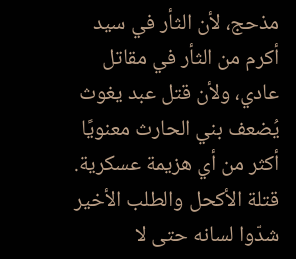مذحج، لأن الثأر في سيد أكرم من الثأر في مقاتل عادي، ولأن قتل عبد يغوث يُضعف بني الحارث معنويًا أكثر من أي هزيمة عسكرية.
قتلة الأكحل والطلب الأخير
شدّوا لسانه حتى لا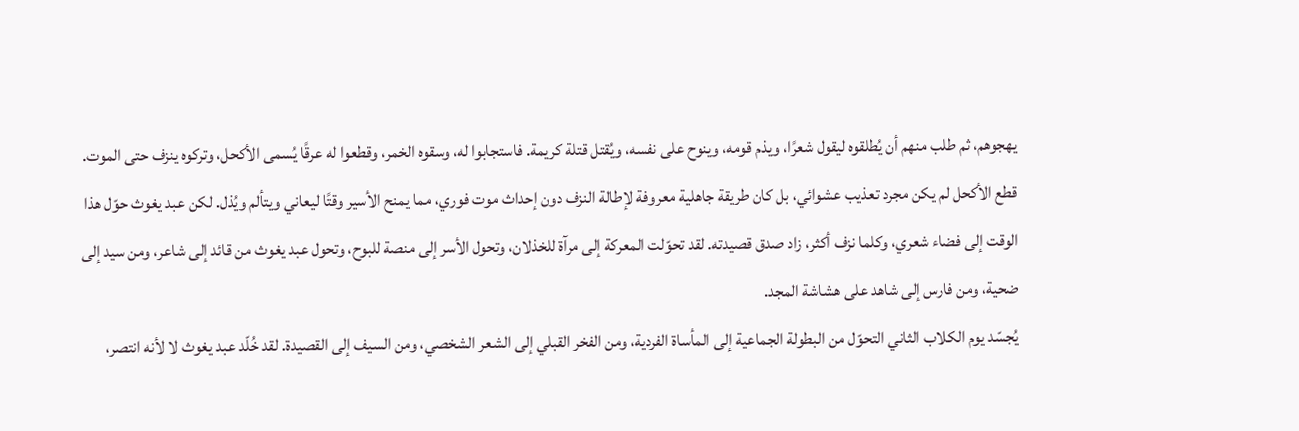يهجوهم، ثم طلب منهم أن يُطلقوه ليقول شعرًا، ويذم قومه، وينوح على نفسه، ويُقتل قتلة كريمة. فاستجابوا له، وسقوه الخمر، وقطعوا له عرقًا يُسمى الأكحل، وتركوه ينزف حتى الموت.
قطع الأكحل لم يكن مجرد تعذيب عشوائي، بل كان طريقة جاهلية معروفة لإطالة النزف دون إحداث موت فوري، مما يمنح الأسير وقتًا ليعاني ويتألم ويُذل. لكن عبد يغوث حوّل هذا الوقت إلى فضاء شعري، وكلما نزف أكثر، زاد صدق قصيدته. لقد تحوّلت المعركة إلى مرآة للخذلان، وتحول الأسر إلى منصة للبوح، وتحول عبد يغوث من قائد إلى شاعر، ومن سيد إلى ضحية، ومن فارس إلى شاهد على هشاشة المجد.
يُجسّد يوم الكلاب الثاني التحوّل من البطولة الجماعية إلى المأساة الفردية، ومن الفخر القبلي إلى الشعر الشخصي، ومن السيف إلى القصيدة. لقد خُلّد عبد يغوث لا لأنه انتصر،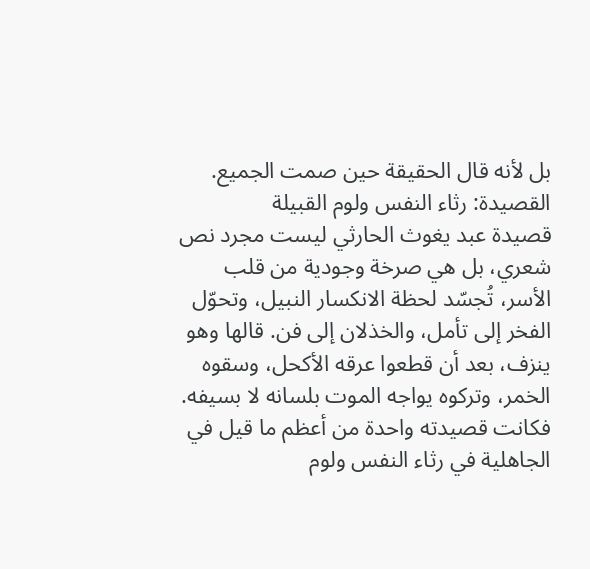بل لأنه قال الحقيقة حين صمت الجميع.
القصيدة: رثاء النفس ولوم القبيلة
قصيدة عبد يغوث الحارثي ليست مجرد نص شعري، بل هي صرخة وجودية من قلب الأسر، تُجسّد لحظة الانكسار النبيل، وتحوّل الفخر إلى تأمل، والخذلان إلى فن. قالها وهو ينزف، بعد أن قطعوا عرقه الأكحل، وسقوه الخمر، وتركوه يواجه الموت بلسانه لا بسيفه. فكانت قصيدته واحدة من أعظم ما قيل في الجاهلية في رثاء النفس ولوم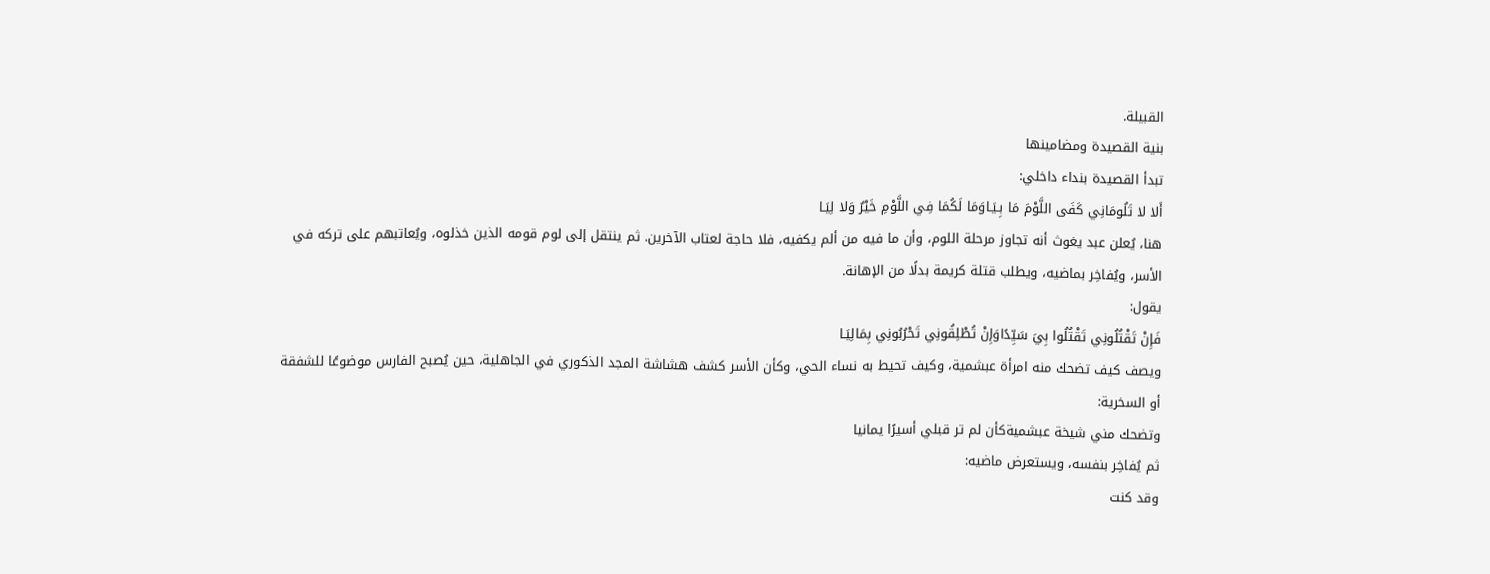القبيلة.
بنية القصيدة ومضامينها
تبدأ القصيدة بنداء داخلي:
أَلا لا تَلُومَانِي كَفَى اللَّوْمَ مَا بِـيَـاوَمَا لَكُمَا فِي اللَّوْمِ خَيْرٌ وَلا لِيَـا
هنا، يُعلن عبد يغوث أنه تجاوز مرحلة اللوم، وأن ما فيه من ألم يكفيه، فلا حاجة لعتاب الآخرين. ثم ينتقل إلى لوم قومه الذين خذلوه، ويُعاتبهم على تركه في الأسر، ويُفاخِر بماضيه، ويطلب قتلة كريمة بدلًا من الإهانة.
يقول:
فَإِنْ تَقْتُلُونِي تَقْتُلُوا بِيَ سَيِّدًاوَإِنْ تُطْلِقُونِي تَحْرُبُونِي بِمَالِيَـا
ويصف كيف تضحك منه امرأة عبشمية، وكيف تحيط به نساء الحي، وكأن الأسر كشف هشاشة المجد الذكوري في الجاهلية، حين يُصبح الفارس موضوعًا للشفقة أو السخرية:
وتضحك مني شيخة عبشميةكأن لم تر قبلي أسيرًا يمانيا
ثم يُفاخِر بنفسه، ويستعرض ماضيه:
وقد كنت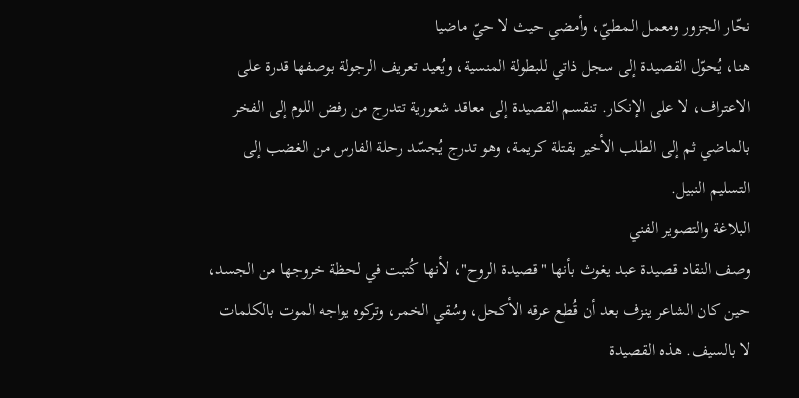نحّار الجزور ومعمل الـمطيّ، وأمضي حيث لا حيّ ماضيا
هنا، يُحوّل القصيدة إلى سجل ذاتي للبطولة المنسية، ويُعيد تعريف الرجولة بوصفها قدرة على الاعتراف، لا على الإنكار. تنقسم القصيدة إلى معاقد شعورية تتدرج من رفض اللوم إلى الفخر بالماضي ثم إلى الطلب الأخير بقتلة كريمة، وهو تدرج يُجسّد رحلة الفارس من الغضب إلى التسليم النبيل.
البلاغة والتصوير الفني
وصف النقاد قصيدة عبد يغوث بأنها "قصيدة الروح"، لأنها كُتبت في لحظة خروجها من الجسد، حين كان الشاعر ينزف بعد أن قُطع عرقه الأكحل، وسُقي الخمر، وتركوه يواجه الموت بالكلمات لا بالسيف. هذه القصيدة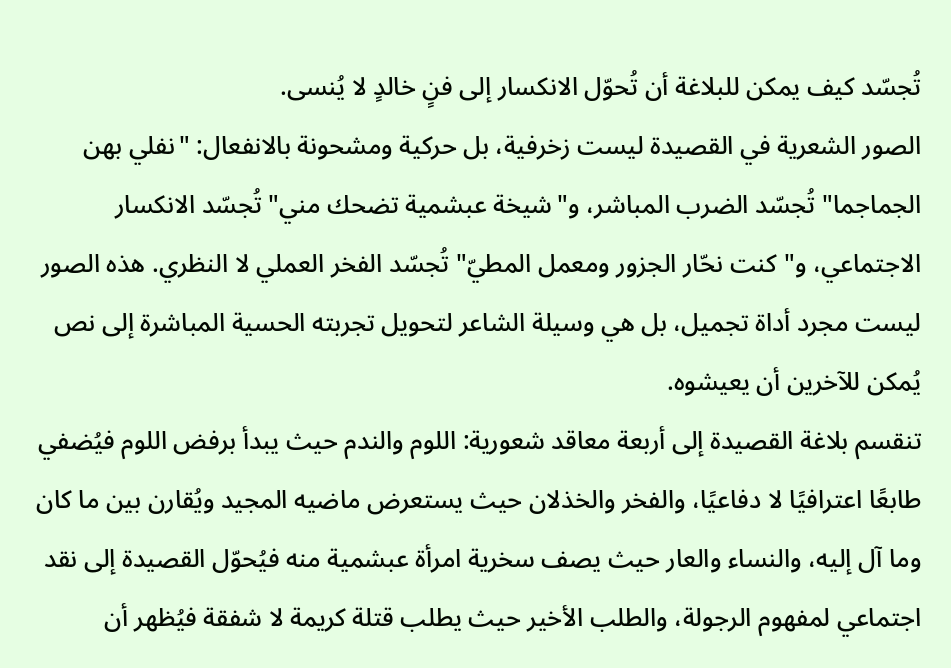تُجسّد كيف يمكن للبلاغة أن تُحوّل الانكسار إلى فنٍ خالدٍ لا يُنسى.
الصور الشعرية في القصيدة ليست زخرفية، بل حركية ومشحونة بالانفعال: "نفلي بهن الجماجما" تُجسّد الضرب المباشر، و"شيخة عبشمية تضحك مني" تُجسّد الانكسار الاجتماعي، و"كنت نحّار الجزور ومعمل المطيّ" تُجسّد الفخر العملي لا النظري. هذه الصور ليست مجرد أداة تجميل، بل هي وسيلة الشاعر لتحويل تجربته الحسية المباشرة إلى نص يُمكن للآخرين أن يعيشوه.
تنقسم بلاغة القصيدة إلى أربعة معاقد شعورية: اللوم والندم حيث يبدأ برفض اللوم فيُضفي طابعًا اعترافيًا لا دفاعيًا، والفخر والخذلان حيث يستعرض ماضيه المجيد ويُقارن بين ما كان وما آل إليه، والنساء والعار حيث يصف سخرية امرأة عبشمية منه فيُحوّل القصيدة إلى نقد اجتماعي لمفهوم الرجولة، والطلب الأخير حيث يطلب قتلة كريمة لا شفقة فيُظهر أن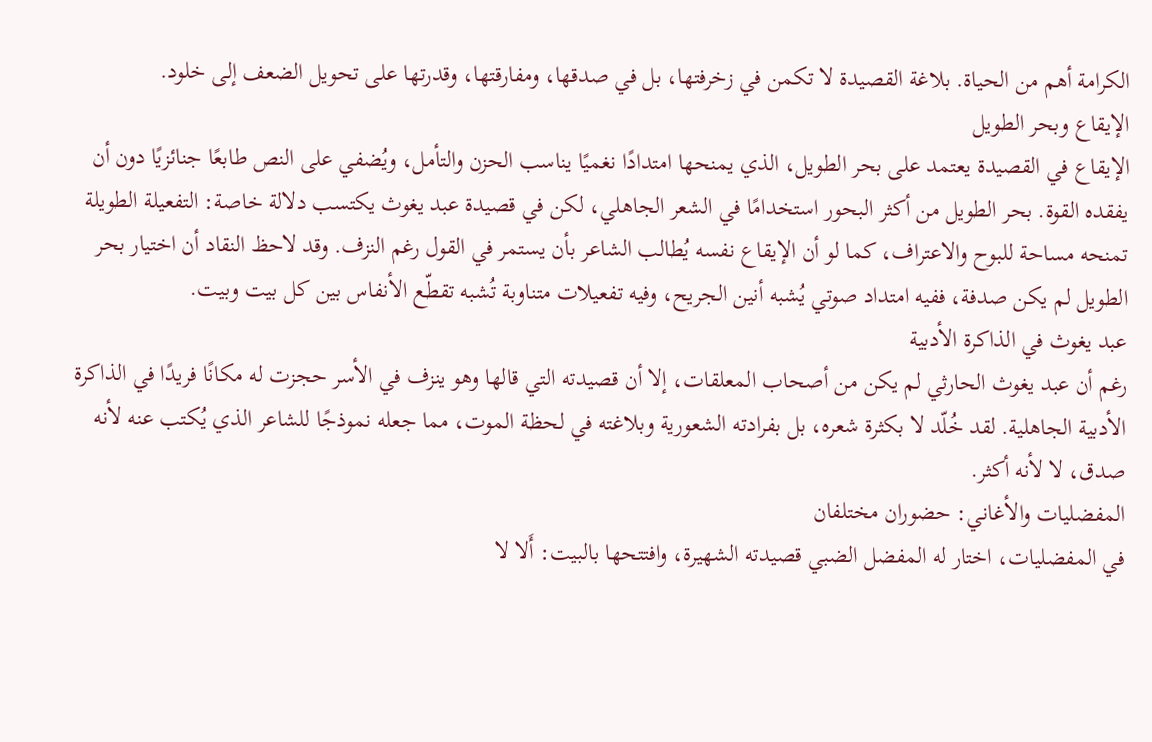الكرامة أهم من الحياة. بلاغة القصيدة لا تكمن في زخرفتها، بل في صدقها، ومفارقتها، وقدرتها على تحويل الضعف إلى خلود.
الإيقاع وبحر الطويل
الإيقاع في القصيدة يعتمد على بحر الطويل، الذي يمنحها امتدادًا نغميًا يناسب الحزن والتأمل، ويُضفي على النص طابعًا جنائزيًا دون أن يفقده القوة. بحر الطويل من أكثر البحور استخدامًا في الشعر الجاهلي، لكن في قصيدة عبد يغوث يكتسب دلالة خاصة: التفعيلة الطويلة تمنحه مساحة للبوح والاعتراف، كما لو أن الإيقاع نفسه يُطالب الشاعر بأن يستمر في القول رغم النزف. وقد لاحظ النقاد أن اختيار بحر الطويل لم يكن صدفة، ففيه امتداد صوتي يُشبه أنين الجريح، وفيه تفعيلات متناوبة تُشبه تقطّع الأنفاس بين كل بيت وبيت.
عبد يغوث في الذاكرة الأدبية
رغم أن عبد يغوث الحارثي لم يكن من أصحاب المعلقات، إلا أن قصيدته التي قالها وهو ينزف في الأسر حجزت له مكانًا فريدًا في الذاكرة الأدبية الجاهلية. لقد خُلّد لا بكثرة شعره، بل بفرادته الشعورية وبلاغته في لحظة الموت، مما جعله نموذجًا للشاعر الذي يُكتب عنه لأنه صدق، لا لأنه أكثر.
المفضليات والأغاني: حضوران مختلفان
في المفضليات، اختار له المفضل الضبي قصيدته الشهيرة، وافتتحها بالبيت: أَلا لا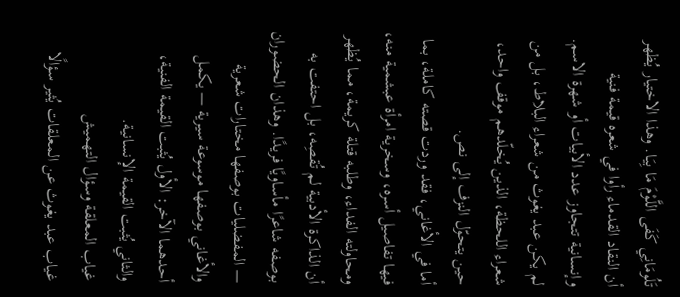تَلُومَانِي كَفَى اللَّوْمَ مَا بِيَـا. وهذا الاختيار يُظهر أن النقاد القدماء رأوا في شعره قيمة فنية وإنسانية تتجاوز عدد الأبيات أو شهرة الاسم. لم يكن عبد يغوث من شعراء البلاط، بل من شعراء اللحظة، الذين يُخلّدهم موقف واحد، حين يتحوّل النزف إلى نص.
أما في الأغاني، فقد وردت قصته كاملة، بما فيها تفاصيل أسره، وسخرية امرأة عبشمية منه، ومحاولته الفداء، وطلبه قتلة كريمة، مما يُظهر أن الذاكرة الأدبية لم تُقصِه، بل احتفت به بوصفه شاعرًا مأساويًا فريدًا. وهذان الحضوران — المفضليات بوصفها مختارات شعرية والأغاني بوصفها موسوعة سيرية — يكمل أحدهما الآخر: الأول يُثبت القيمة الفنية، والثاني يُثبت القيمة الإنسانية.
غياب المعلقة وسؤال التهميش
غياب عبد يغوث عن المعلقات يُثير سؤالًا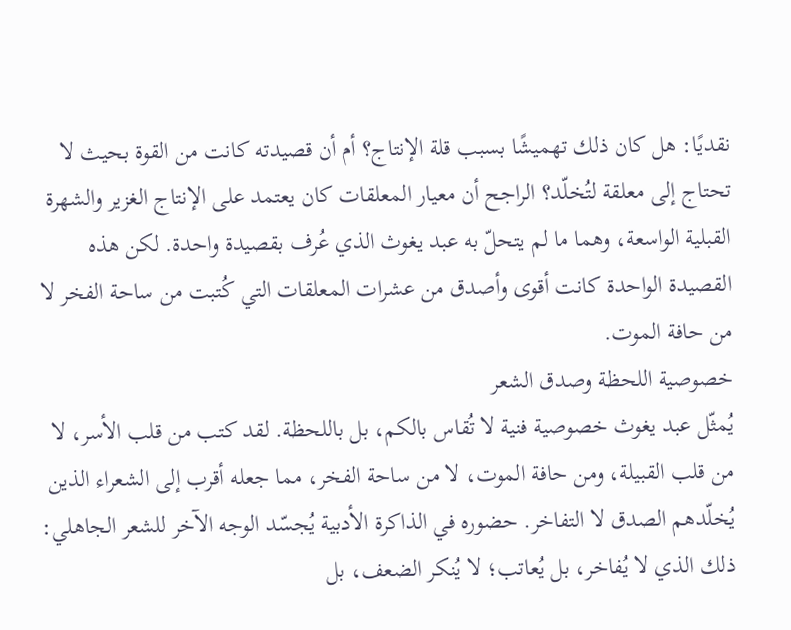نقديًا: هل كان ذلك تهميشًا بسبب قلة الإنتاج؟ أم أن قصيدته كانت من القوة بحيث لا تحتاج إلى معلقة لتُخلّد؟ الراجح أن معيار المعلقات كان يعتمد على الإنتاج الغزير والشهرة القبلية الواسعة، وهما ما لم يتحلّ به عبد يغوث الذي عُرف بقصيدة واحدة. لكن هذه القصيدة الواحدة كانت أقوى وأصدق من عشرات المعلقات التي كُتبت من ساحة الفخر لا من حافة الموت.
خصوصية اللحظة وصدق الشعر
يُمثّل عبد يغوث خصوصية فنية لا تُقاس بالكم، بل باللحظة. لقد كتب من قلب الأسر، لا من قلب القبيلة، ومن حافة الموت، لا من ساحة الفخر، مما جعله أقرب إلى الشعراء الذين يُخلّدهم الصدق لا التفاخر. حضوره في الذاكرة الأدبية يُجسّد الوجه الآخر للشعر الجاهلي: ذلك الذي لا يُفاخر، بل يُعاتب؛ لا يُنكر الضعف، بل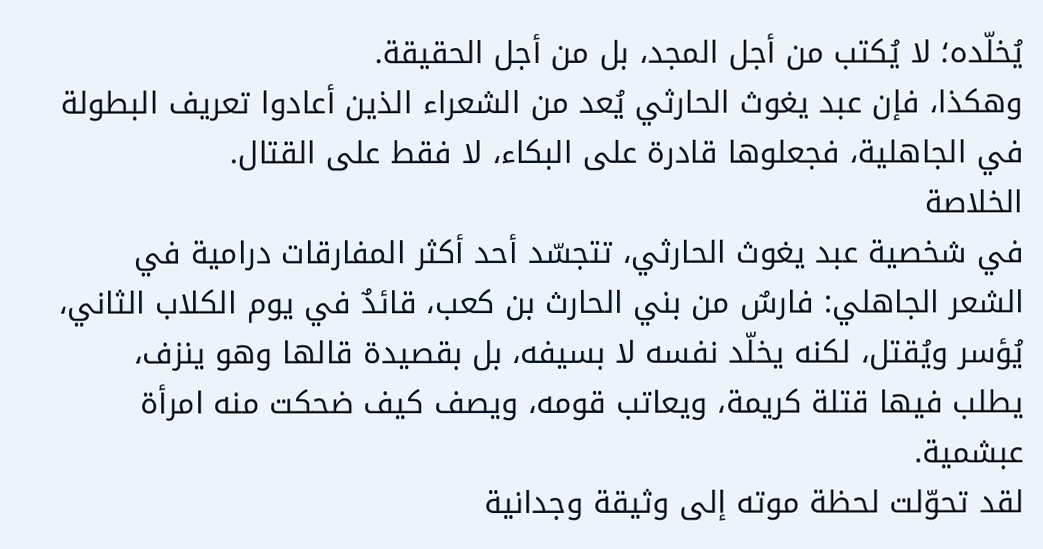يُخلّده؛ لا يُكتب من أجل المجد، بل من أجل الحقيقة.
وهكذا، فإن عبد يغوث الحارثي يُعد من الشعراء الذين أعادوا تعريف البطولة في الجاهلية، فجعلوها قادرة على البكاء، لا فقط على القتال.
الخلاصة
في شخصية عبد يغوث الحارثي، تتجسّد أحد أكثر المفارقات درامية في الشعر الجاهلي: فارسٌ من بني الحارث بن كعب، قائدٌ في يوم الكلاب الثاني، يُؤسر ويُقتل، لكنه يخلّد نفسه لا بسيفه، بل بقصيدة قالها وهو ينزف، يطلب فيها قتلة كريمة، ويعاتب قومه، ويصف كيف ضحكت منه امرأة عبشمية.
لقد تحوّلت لحظة موته إلى وثيقة وجدانية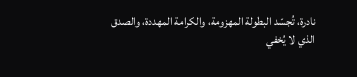نادرة، تُجسّد البطولة المهزومة، والكرامة المهددة، والصدق الذي لا يُخفي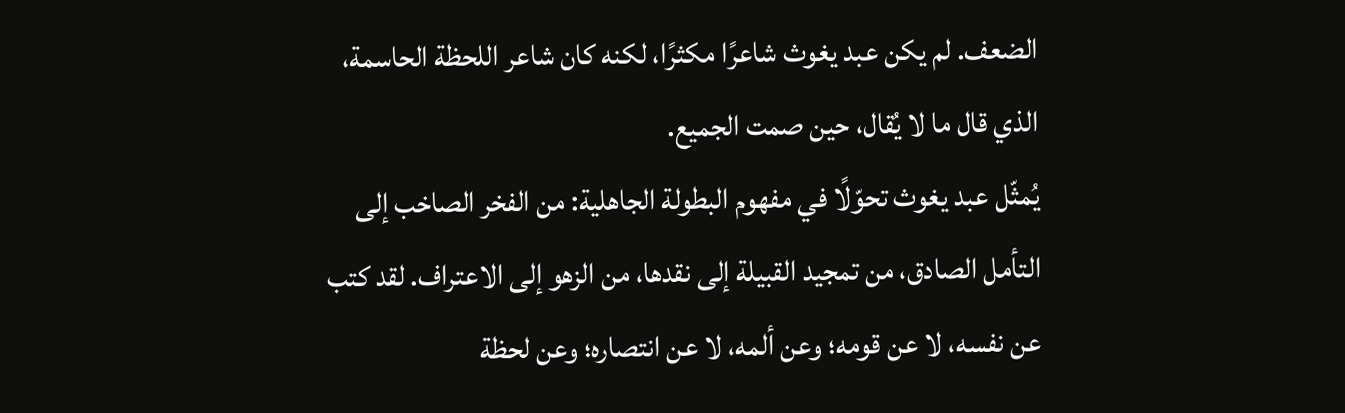الضعف. لم يكن عبد يغوث شاعرًا مكثرًا، لكنه كان شاعر اللحظة الحاسمة، الذي قال ما لا يُقال، حين صمت الجميع.
يُمثّل عبد يغوث تحوّلًا في مفهوم البطولة الجاهلية: من الفخر الصاخب إلى التأمل الصادق، من تمجيد القبيلة إلى نقدها، من الزهو إلى الاعتراف. لقد كتب عن نفسه، لا عن قومه؛ وعن ألمه، لا عن انتصاره؛ وعن لحظة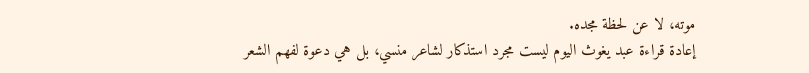موته، لا عن لحظة مجده.
إعادة قراءة عبد يغوث اليوم ليست مجرد استذكار لشاعر منسي، بل هي دعوة لفهم الشعر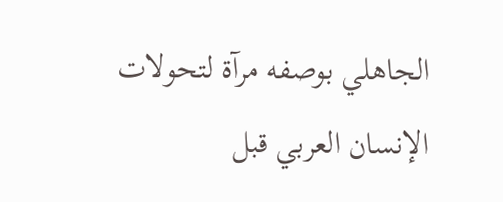الجاهلي بوصفه مرآة لتحولات الإنسان العربي قبل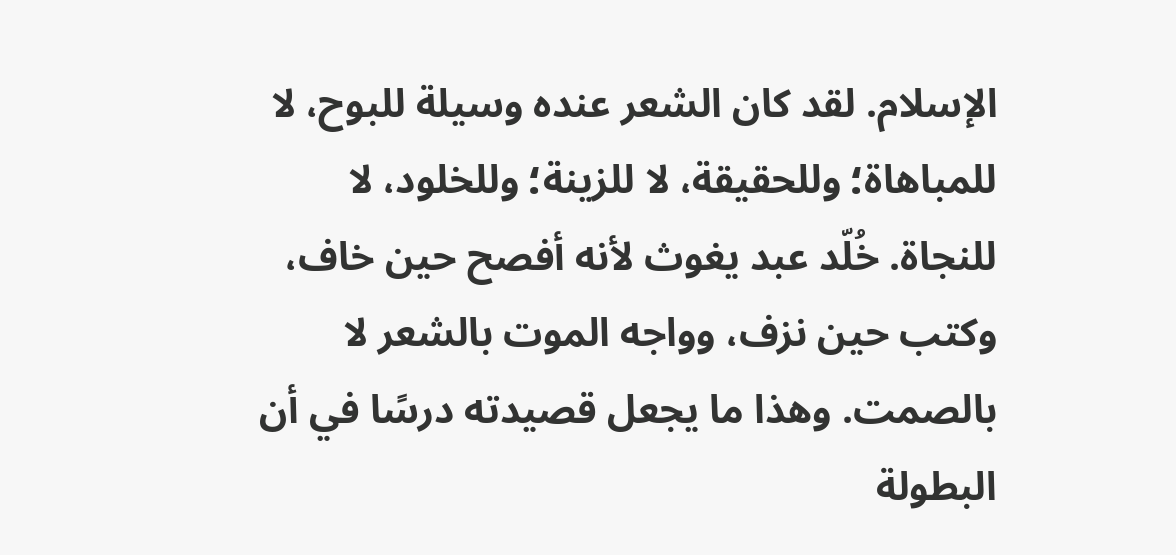الإسلام. لقد كان الشعر عنده وسيلة للبوح، لا للمباهاة؛ وللحقيقة، لا للزينة؛ وللخلود، لا للنجاة. خُلّد عبد يغوث لأنه أفصح حين خاف، وكتب حين نزف، وواجه الموت بالشعر لا بالصمت. وهذا ما يجعل قصيدته درسًا في أن البطولة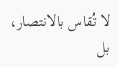لا تُقاس بالانتصار، بل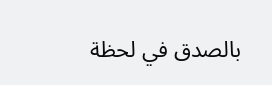بالصدق في لحظة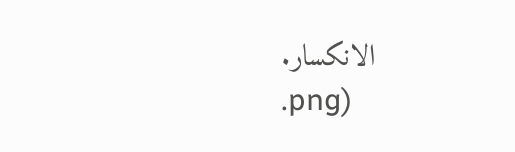الانكسار.
.png)